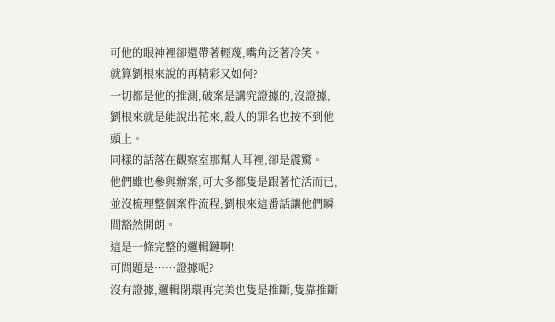可他的眼神裡卻還帶著輕蔑,嘴角泛著冷笑。
就算劉根來說的再精彩又如何?
一切都是他的推測,破案是講究證據的,沒證據,劉根來就是能說出花來,殺人的罪名也按不到他頭上。
同樣的話落在觀察室那幫人耳裡,卻是震驚。
他們雖也參與辦案,可大多都隻是跟著忙活而已,並沒梳理整個案件流程,劉根來這番話讓他們瞬間豁然開朗。
這是一條完整的邏輯鏈啊!
可問題是……證據呢?
沒有證據,邏輯閉環再完美也隻是推斷,隻靠推斷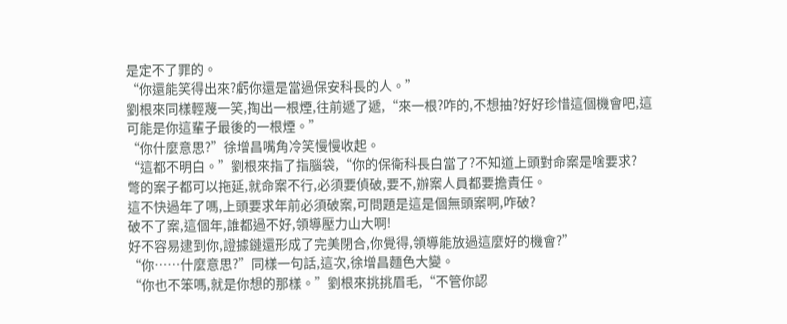是定不了罪的。
“你還能笑得出來?虧你還是當過保安科長的人。”
劉根來同樣輕蔑一笑,掏出一根煙,往前遞了遞,“來一根?咋的,不想抽?好好珍惜這個機會吧,這可能是你這輩子最後的一根煙。”
“你什麼意思?”徐增昌嘴角冷笑慢慢收起。
“這都不明白。”劉根來指了指腦袋,“你的保衛科長白當了?不知道上頭對命案是啥要求?
彆的案子都可以拖延,就命案不行,必須要偵破,要不,辦案人員都要擔責任。
這不快過年了嗎,上頭要求年前必須破案,可問題是這是個無頭案啊,咋破?
破不了案,這個年,誰都過不好,領導壓力山大啊!
好不容易逮到你,證據鏈還形成了完美閉合,你覺得,領導能放過這麼好的機會?”
“你……什麼意思?”同樣一句話,這次,徐增昌麵色大變。
“你也不笨嗎,就是你想的那樣。”劉根來挑挑眉毛,“不管你認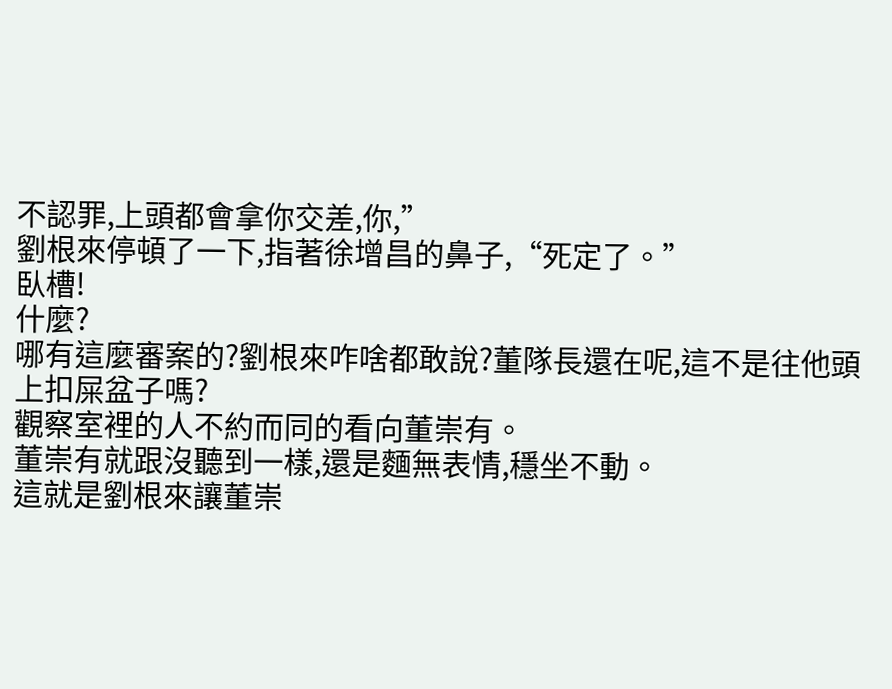不認罪,上頭都會拿你交差,你,”
劉根來停頓了一下,指著徐增昌的鼻子,“死定了。”
臥槽!
什麼?
哪有這麼審案的?劉根來咋啥都敢說?董隊長還在呢,這不是往他頭上扣屎盆子嗎?
觀察室裡的人不約而同的看向董崇有。
董崇有就跟沒聽到一樣,還是麵無表情,穩坐不動。
這就是劉根來讓董崇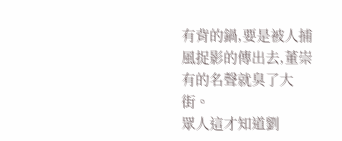有背的鍋,要是被人捕風捉影的傳出去,董崇有的名聲就臭了大街。
眾人這才知道劉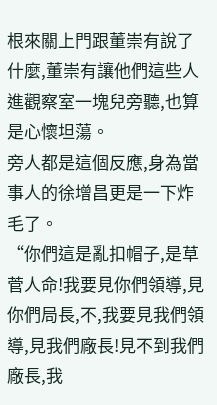根來關上門跟董崇有說了什麼,董崇有讓他們這些人進觀察室一塊兒旁聽,也算是心懷坦蕩。
旁人都是這個反應,身為當事人的徐增昌更是一下炸毛了。
“你們這是亂扣帽子,是草菅人命!我要見你們領導,見你們局長,不,我要見我們領導,見我們廠長!見不到我們廠長,我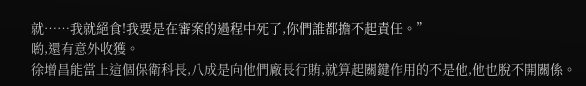就……我就絕食!我要是在審案的過程中死了,你們誰都擔不起責任。”
喲,還有意外收獲。
徐增昌能當上這個保衛科長,八成是向他們廠長行賄,就算起關鍵作用的不是他,他也脫不開關係。